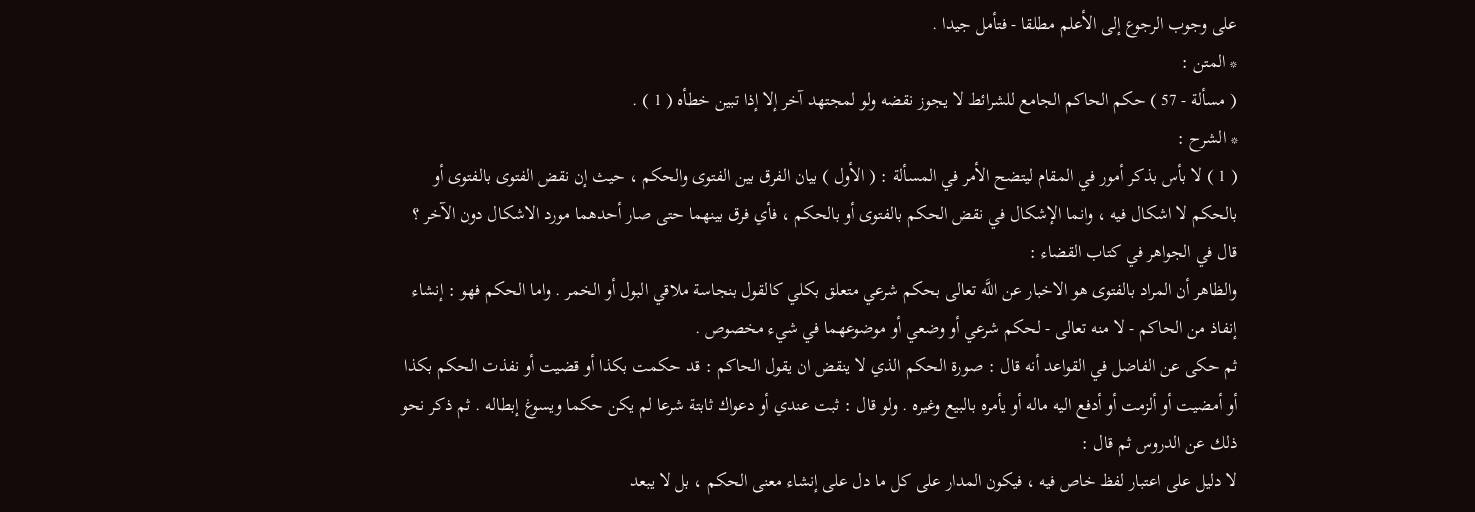على وجوب الرجوع إلى الأعلم مطلقا - فتأمل جيدا .
* المتن :
( مسألة - 57 ) حكم الحاكم الجامع للشرائط لا يجوز نقضه ولو لمجتهد آخر إلا إذا تبين خطأه ( 1 ) .
* الشرح :
( 1 ) لا بأس بذكر أمور في المقام ليتضح الأمر في المسألة : ( الأول ) بيان الفرق بين الفتوى والحكم ، حيث إن نقض الفتوى بالفتوى أو بالحكم لا اشكال فيه ، وانما الإشكال في نقض الحكم بالفتوى أو بالحكم ، فأي فرق بينهما حتى صار أحدهما مورد الاشكال دون الآخر ؟ قال في الجواهر في كتاب القضاء :
والظاهر أن المراد بالفتوى هو الاخبار عن اللَّه تعالى بحكم شرعي متعلق بكلي كالقول بنجاسة ملاقي البول أو الخمر . واما الحكم فهو : إنشاء إنفاذ من الحاكم - لا منه تعالى - لحكم شرعي أو وضعي أو موضوعهما في شيء مخصوص .
ثم حكى عن الفاضل في القواعد أنه قال : صورة الحكم الذي لا ينقض ان يقول الحاكم : قد حكمت بكذا أو قضيت أو نفذت الحكم بكذا أو أمضيت أو ألزمت أو أدفع اليه ماله أو يأمره بالبيع وغيره . ولو قال : ثبت عندي أو دعواك ثابتة شرعا لم يكن حكما ويسوغ إبطاله . ثم ذكر نحو ذلك عن الدروس ثم قال :
لا دليل على اعتبار لفظ خاص فيه ، فيكون المدار على كل ما دل على إنشاء معنى الحكم ، بل لا يبعد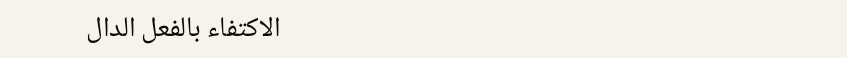الاكتفاء بالفعل الدال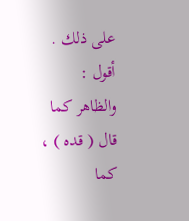على ذلك .
أقول : والظاهر كما قال ( قده ) ، كما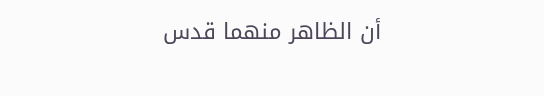أن الظاهر منهما قدس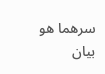سرهما هو بيان